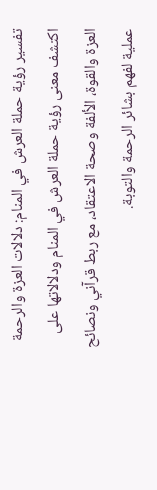تفسير رؤية حملة العرش في المنام: دلالات العزة والرحمة
اكتشف معنى رؤية حملة العرش في المنام ودلالاتها على العزة والقوة، الألفة وصحة الاعتقاد، مع ربط قرآني ونصائح عملية لفهم بشائر الرحمة والتوبة.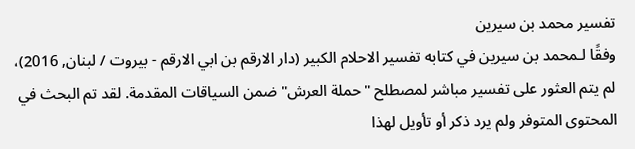تفسير محمد بن سيرين
وفقًا لـمحمد بن سيرين في كتابه تفسير الاحلام الكبير (دار الارقم بن ابي الارقم - بيروت / لبنان, 2016)، لم يتم العثور على تفسير مباشر لمصطلح "حملة العرش" ضمن السياقات المقدمة. لقد تم البحث في المحتوى المتوفر ولم يرد ذكر أو تأويل لهذا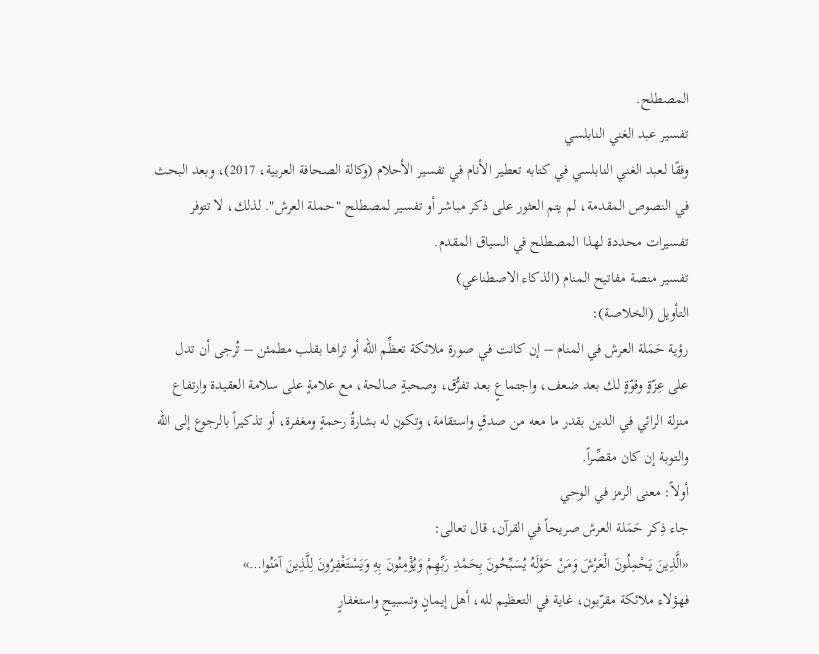المصطلح.
تفسير عبد الغني النابلسي
وفقًا لـعبد الغني النابلسي في كتابه تعطير الأنام في تفسير الأحلام (وكالة الصحافة العربية، 2017)، وبعد البحث في النصوص المقدمة، لم يتم العثور على ذكر مباشر أو تفسير لمصطلح "حملة العرش". لذلك، لا تتوفر تفسيرات محددة لهذا المصطلح في السياق المقدم.
تفسير منصة مفاتيح المنام (الذكاء الاصطناعي)
التأويل (الخلاصة):
رؤية حَمَلة العرش في المنام – إن كانت في صورة ملائكة تعظِّم الله أو تراها بقلب مطمئن – تُرجى أن تدل على عِزّةٍ وقوّةٍ لك بعد ضعف، واجتماعٍ بعد تفرُّق، وصحبةٍ صالحة، مع علامةٍ على سلامة العقيدة وارتفاع منزلة الرائي في الدين بقدر ما معه من صدقٍ واستقامة، وتكون له بشارةُ رحمةٍ ومغفرة، أو تذكيراً بالرجوع إلى الله والتوبة إن كان مقصِّراً.
أولاً: معنى الرمز في الوحي
جاء ذِكر حَمَلة العرش صريحاً في القرآن، قال تعالى:
«الَّذِينَ يَحْمِلُونَ الْعَرْشَ وَمَنْ حَوْلَهُ يُسَبِّحُونَ بِحَمْدِ رَبِّهِمْ وَيُؤْمِنُونَ بِهِ وَيَسْتَغْفِرُونَ لِلَّذِينَ آمَنُوا…»
فهؤلاء ملائكة مقرّبون، غاية في التعظيم لله، أهل إيمانٍ وتسبيحٍ واستغفارٍ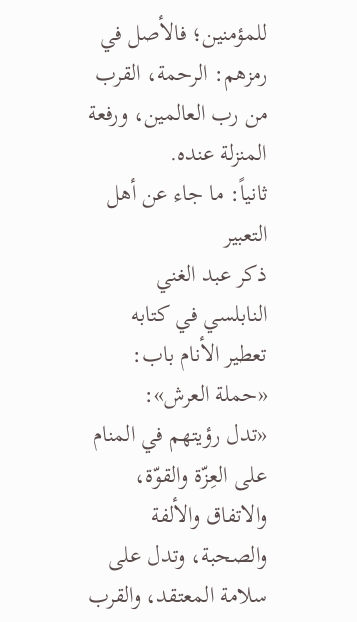للمؤمنين؛ فالأصل في رمزهم: الرحمة، القرب من رب العالمين، ورفعة المنزلة عنده.
ثانياً: ما جاء عن أهل التعبير
ذكر عبد الغني النابلسي في كتابه تعطير الأنام باب: «حملة العرش»:
«تدل رؤيتهم في المنام على العِزّة والقوّة، والاتفاق والألفة والصحبة، وتدل على سلامة المعتقد، والقرب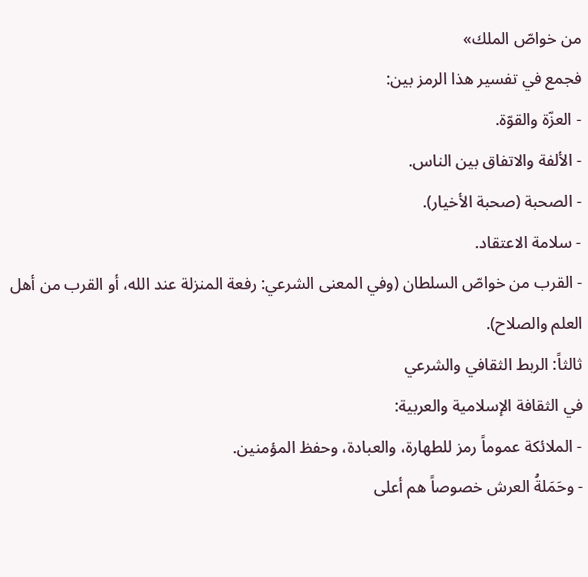من خواصّ الملك»
فجمع في تفسير هذا الرمز بين:
- العزّة والقوّة.
- الألفة والاتفاق بين الناس.
- الصحبة (صحبة الأخيار).
- سلامة الاعتقاد.
- القرب من خواصّ السلطان (وفي المعنى الشرعي: رفعة المنزلة عند الله، أو القرب من أهل العلم والصلاح).
ثالثاً: الربط الثقافي والشرعي
في الثقافة الإسلامية والعربية:
- الملائكة عموماً رمز للطهارة، والعبادة، وحفظ المؤمنين.
- وحَمَلةُ العرش خصوصاً هم أعلى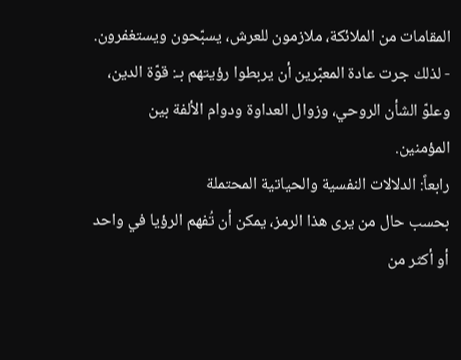المقامات من الملائكة، ملازمون للعرش، يسبّحون ويستغفرون.
- لذلك جرت عادة المعبّرين أن يربطوا رؤيتهم بـ: قوّة الدين، وعلوّ الشأن الروحي، وزوال العداوة ودوام الألفة بين المؤمنين.
رابعاً: الدلالات النفسية والحياتية المحتملة
بحسب حال من يرى هذا الرمز، يمكن أن تُفهم الرؤيا في واحد أو أكثر من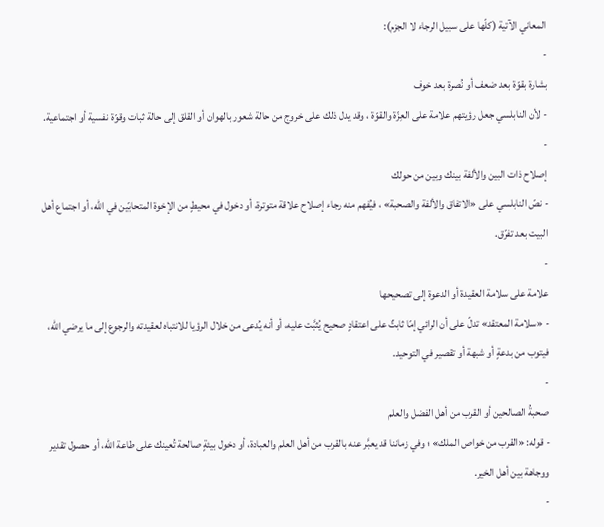المعاني الآتية (كلّها على سبيل الرجاء لا الجزم):
-
بشارة بقوّة بعد ضعف أو نُصرة بعد خوف
- لأن النابلسي جعل رؤيتهم علامة على العِزّة والقوّة ، وقد يدل ذلك على خروج من حالة شعور بالهوان أو القلق إلى حالة ثبات وقوّة نفسية أو اجتماعية.
-
إصلاح ذات البين والألفة بينك وبين من حولك
- نصّ النابلسي على «الاتفاق والألفة والصحبة» ، فيُفهم منه رجاء إصلاح علاقة متوترة، أو دخول في محيطٍ من الإخوة المتحابّين في الله، أو اجتماع أهل البيت بعد تفرّق.
-
علامة على سلامة العقيدة أو الدعوة إلى تصحيحها
- «سلامة المعتقد» تدلّ على أن الرائي إمّا ثابتٌ على اعتقادٍ صحيح يُثبَّت عليه، أو أنه يُدعى من خلال الرؤيا للانتباه لعقيدته والرجوع إلى ما يرضي الله، فيتوب من بدعةٍ أو شبهة أو تقصير في التوحيد.
-
صحبةُ الصالحين أو القرب من أهل الفضل والعلم
- قوله: «القرب من خواص الملك» ؛ وفي زماننا قد يعبَّر عنه بالقرب من أهل العلم والعبادة، أو دخول بيئةٍ صالحة تُعينك على طاعة الله، أو حصول تقدير ووجاهة بين أهل الخير.
-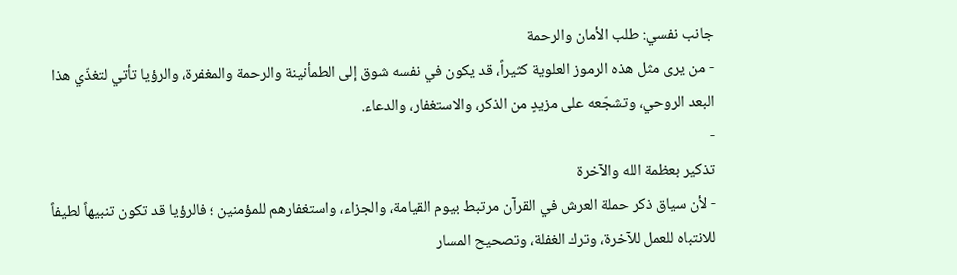جانب نفسي: طلب الأمان والرحمة
- من يرى مثل هذه الرموز العلوية كثيراً، قد يكون في نفسه شوق إلى الطمأنينة والرحمة والمغفرة، والرؤيا تأتي لتغذّي هذا البعد الروحي، وتشجّعه على مزيدٍ من الذكر، والاستغفار، والدعاء.
-
تذكير بعظمة الله والآخرة
- لأن سياق ذكر حملة العرش في القرآن مرتبط بيوم القيامة، والجزاء، واستغفارهم للمؤمنين ؛ فالرؤيا قد تكون تنبيهاً لطيفاً للانتباه للعمل للآخرة، وترك الغفلة، وتصحيح المسار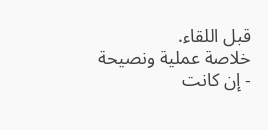قبل اللقاء.
خلاصة عملية ونصيحة
- إن كانت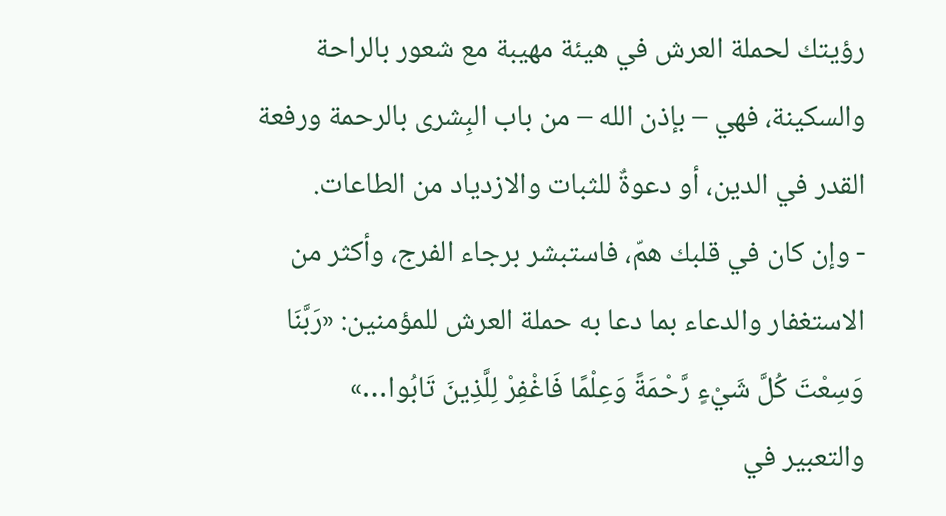رؤيتك لحملة العرش في هيئة مهيبة مع شعور بالراحة والسكينة، فهي – بإذن الله – من باب البِشرى بالرحمة ورفعة القدر في الدين، أو دعوةٌ للثبات والازدياد من الطاعات.
- وإن كان في قلبك همّ، فاستبشر برجاء الفرج، وأكثر من الاستغفار والدعاء بما دعا به حملة العرش للمؤمنين: «رَبَّنَا وَسِعْتَ كُلَّ شَيْءٍ رَّحْمَةً وَعِلْمًا فَاغْفِرْ لِلَّذِينَ تَابُوا…»
والتعبير في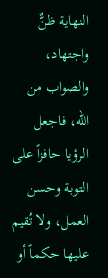النهاية ظنٌّ واجتهاد، والصواب من الله، فاجعل الرؤيا حافزاً على التوبة وحسن العمل، ولا تُقيم عليها حكماً أو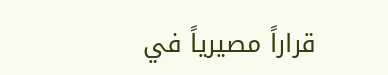قراراً مصيرياً في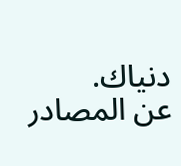دنياك.
عن المصادر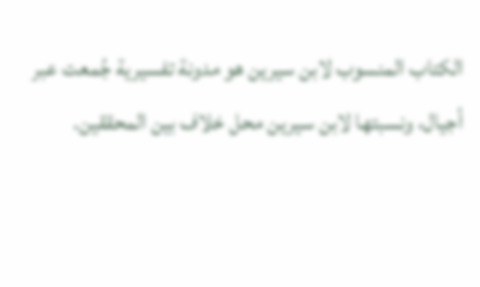الكتاب المنسوب لابن سيرين هو مدونة تفسيرية جُمعت عبر أجيال، ونسبتها لابن سيرين محل خلاف بين المحققين.